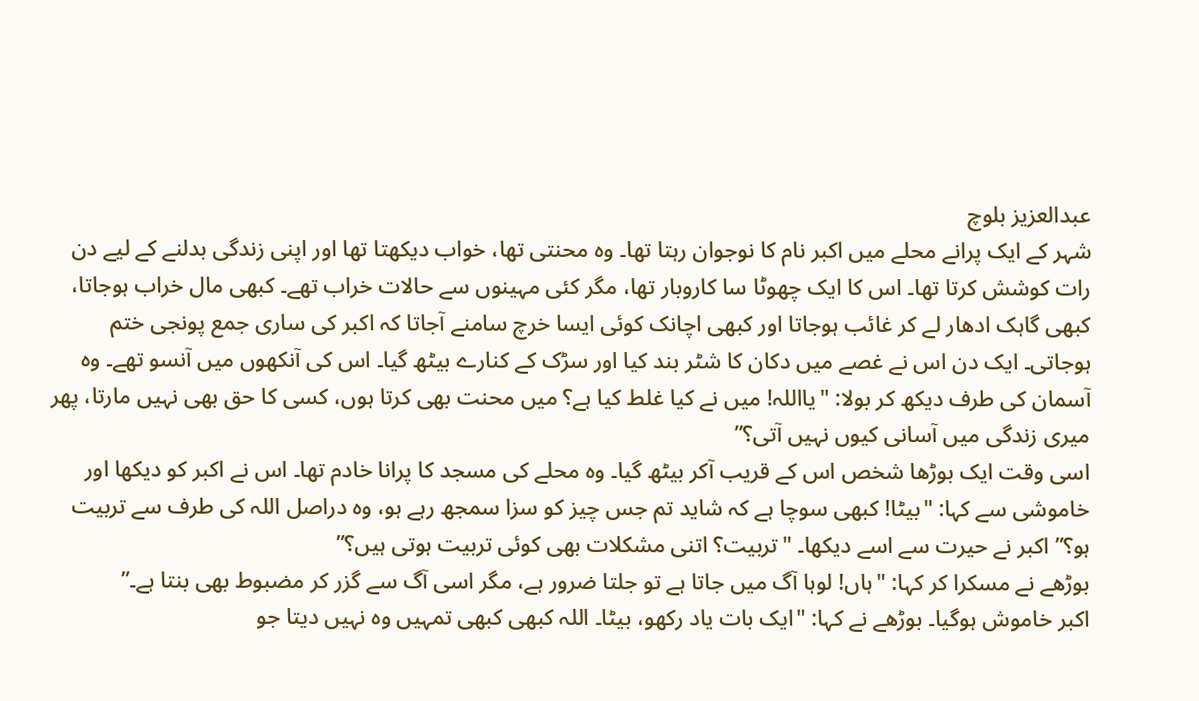عبدالعزیز بلوچ
شہر کے ایک پرانے محلے میں اکبر نام کا نوجوان رہتا تھا۔ وہ محنتی تھا، خواب دیکھتا تھا اور اپنی زندگی بدلنے کے لیے دن رات کوشش کرتا تھا۔ اس کا ایک چھوٹا سا کاروبار تھا، مگر کئی مہینوں سے حالات خراب تھے۔ کبھی مال خراب ہوجاتا، کبھی گاہک ادھار لے کر غائب ہوجاتا اور کبھی اچانک کوئی ایسا خرچ سامنے آجاتا کہ اکبر کی ساری جمع پونجی ختم ہوجاتی۔ ایک دن اس نے غصے میں دکان کا شٹر بند کیا اور سڑک کے کنارے بیٹھ گیا۔ اس کی آنکھوں میں آنسو تھے۔ وہ آسمان کی طرف دیکھ کر بولا: "یااللہ! میں نے کیا غلط کیا ہے؟ میں محنت بھی کرتا ہوں، کسی کا حق بھی نہیں مارتا، پھر میری زندگی میں آسانی کیوں نہیں آتی؟”
اسی وقت ایک بوڑھا شخص اس کے قریب آکر بیٹھ گیا۔ وہ محلے کی مسجد کا پرانا خادم تھا۔ اس نے اکبر کو دیکھا اور خاموشی سے کہا: "بیٹا! کبھی سوچا ہے کہ شاید تم جس چیز کو سزا سمجھ رہے ہو، وہ دراصل اللہ کی طرف سے تربیت ہو؟” اکبر نے حیرت سے اسے دیکھا۔ "تربیت؟ اتنی مشکلات بھی کوئی تربیت ہوتی ہیں؟”
بوڑھے نے مسکرا کر کہا: "ہاں! لوہا آگ میں جاتا ہے تو جلتا ضرور ہے، مگر اسی آگ سے گزر کر مضبوط بھی بنتا ہے۔”
اکبر خاموش ہوگیا۔ بوڑھے نے کہا: "ایک بات یاد رکھو، بیٹا۔ اللہ کبھی کبھی تمہیں وہ نہیں دیتا جو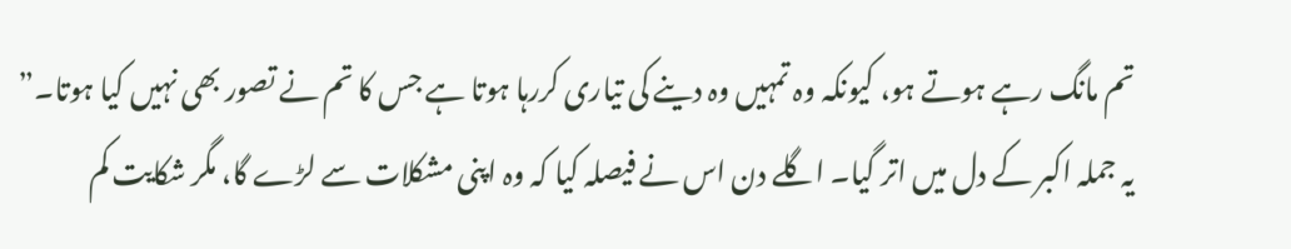تم مانگ رہے ہوتے ہو، کیونکہ وہ تمہیں وہ دینے کی تیاری کررہا ہوتا ہے جس کا تم نے تصور بھی نہیں کیا ہوتا۔”
یہ جملہ اکبر کے دل میں اتر گیا۔ اگلے دن اس نے فیصلہ کیا کہ وہ اپنی مشکلات سے لڑے گا، مگر شکایت کم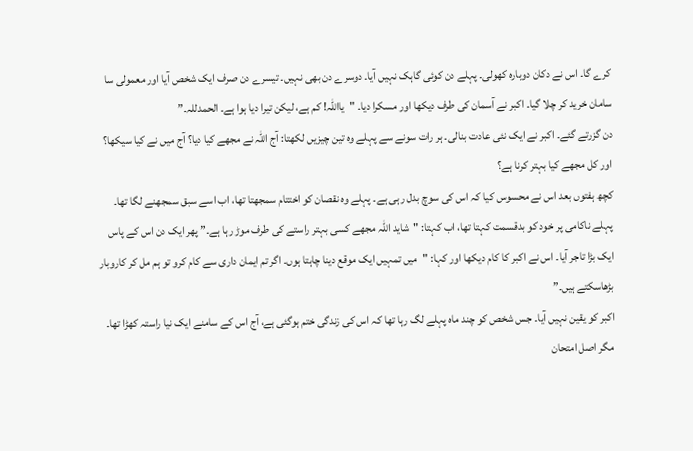کرے گا۔ اس نے دکان دوبارہ کھولی۔ پہلے دن کوئی گاہک نہیں آیا۔ دوسرے دن بھی نہیں۔ تیسرے دن صرف ایک شخص آیا اور معمولی سا سامان خرید کر چلا گیا۔ اکبر نے آسمان کی طرف دیکھا اور مسکرا دیا۔ "یااللہ! کم ہے، لیکن تیرا دیا ہوا ہے۔ الحمدللہ۔”
دن گزرتے گئے۔ اکبر نے ایک نئی عادت بنالی۔ ہر رات سونے سے پہلے وہ تین چیزیں لکھتا: آج اللہ نے مجھے کیا دیا؟ آج میں نے کیا سیکھا؟ اور کل مجھے کیا بہتر کرنا ہے؟
کچھ ہفتوں بعد اس نے محسوس کیا کہ اس کی سوچ بدل رہی ہے۔ پہلے وہ نقصان کو اختتام سمجھتا تھا، اب اسے سبق سمجھنے لگا تھا۔ پہلے ناکامی پر خود کو بدقسمت کہتا تھا، اب کہتا: "شاید اللہ مجھے کسی بہتر راستے کی طرف موڑ رہا ہے۔” پھر ایک دن اس کے پاس ایک بڑا تاجر آیا۔ اس نے اکبر کا کام دیکھا اور کہا: "میں تمہیں ایک موقع دینا چاہتا ہوں۔ اگر تم ایمان داری سے کام کرو تو ہم مل کر کاروبار بڑھاسکتے ہیں۔”
اکبر کو یقین نہیں آیا۔ جس شخص کو چند ماہ پہلے لگ رہا تھا کہ اس کی زندگی ختم ہوگئی ہے، آج اس کے سامنے ایک نیا راستہ کھڑا تھا۔ مگر اصل امتحان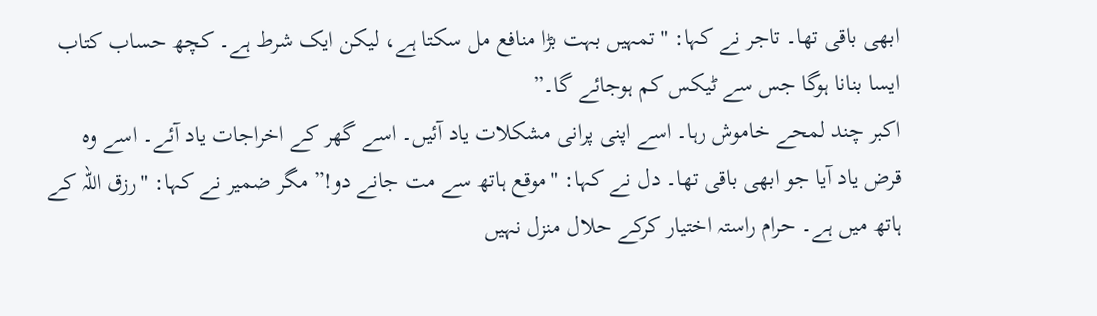ابھی باقی تھا۔ تاجر نے کہا: "تمہیں بہت بڑا منافع مل سکتا ہے، لیکن ایک شرط ہے۔ کچھ حساب کتاب ایسا بنانا ہوگا جس سے ٹیکس کم ہوجائے گا۔”
اکبر چند لمحے خاموش رہا۔ اسے اپنی پرانی مشکلات یاد آئیں۔ اسے گھر کے اخراجات یاد آئے۔ اسے وہ قرض یاد آیا جو ابھی باقی تھا۔ دل نے کہا: "موقع ہاتھ سے مت جانے دو!” مگر ضمیر نے کہا: "رزق اللہ کے ہاتھ میں ہے۔ حرام راستہ اختیار کرکے حلال منزل نہیں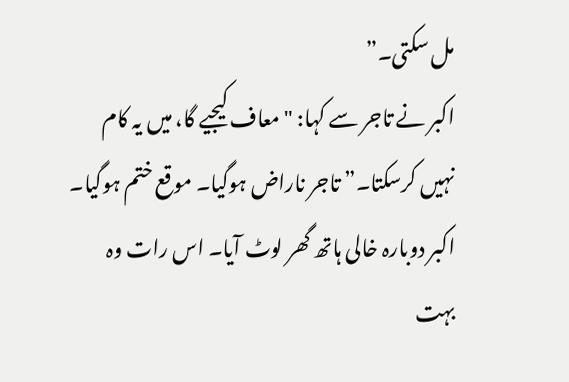مل سکتی۔”
اکبر نے تاجر سے کہا: "معاف کیجیے گا، میں یہ کام نہیں کرسکتا۔” تاجر ناراض ہوگیا۔ موقع ختم ہوگیا۔ اکبر دوبارہ خالی ہاتھ گھر لوٹ آیا۔ اس رات وہ بہت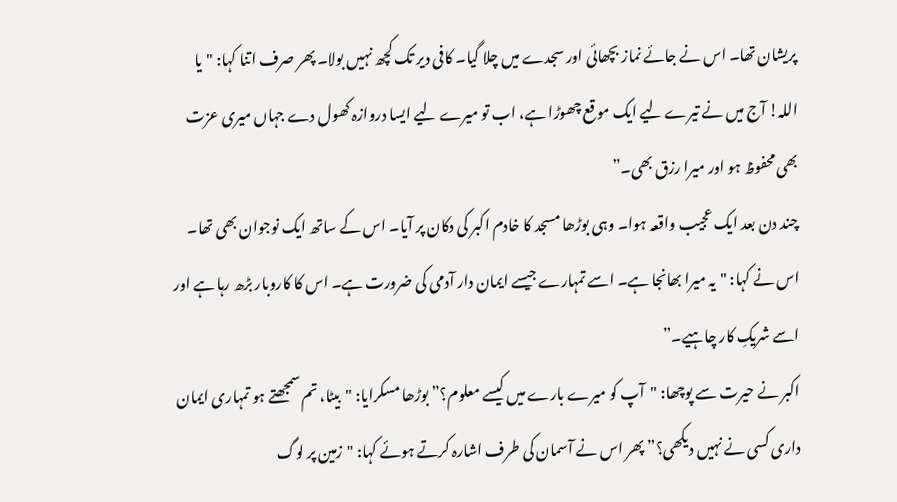پریشان تھا۔ اس نے جائے نماز بچھائی اور سجدے میں چلا گیا۔ کافی دیر تک کچھ نہیں بولا۔ پھر صرف اتنا کہا: "یا اللہ! آج میں نے تیرے لیے ایک موقع چھوڑا ہے، اب تو میرے لیے ایسا دروازہ کھول دے جہاں میری عزت بھی محفوظ ہو اور میرا رزق بھی۔”
چند دن بعد ایک عجیب واقعہ ہوا۔ وہی بوڑھا مسجد کا خادم اکبر کی دکان پر آیا۔ اس کے ساتھ ایک نوجوان بھی تھا۔ اس نے کہا: "یہ میرا بھانجا ہے۔ اسے تمہارے جیسے ایمان دار آدمی کی ضرورت ہے۔ اس کا کاروبار بڑھ رہا ہے اور اسے شریکِ کار چاہیے۔”
اکبر نے حیرت سے پوچھا: "آپ کو میرے بارے میں کیسے معلوم؟” بوڑھا مسکرایا: "بیٹا، تم سمجھتے ہو تمہاری ایمان داری کسی نے نہیں دیکھی؟” پھر اس نے آسمان کی طرف اشارہ کرتے ہوئے کہا: "زمین پر لوگ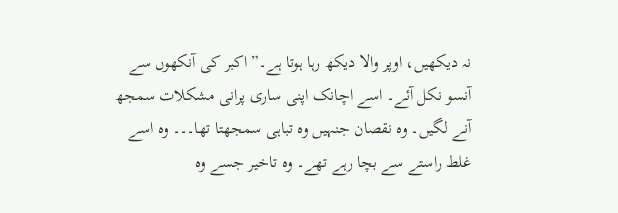نہ دیکھیں، اوپر والا دیکھ رہا ہوتا ہے۔” اکبر کی آنکھوں سے آنسو نکل آئے۔ اسے اچانک اپنی ساری پرانی مشکلات سمجھ آنے لگیں۔ وہ نقصان جنہیں وہ تباہی سمجھتا تھا۔۔۔ وہ اسے غلط راستے سے بچا رہے تھے۔ وہ تاخیر جسے وہ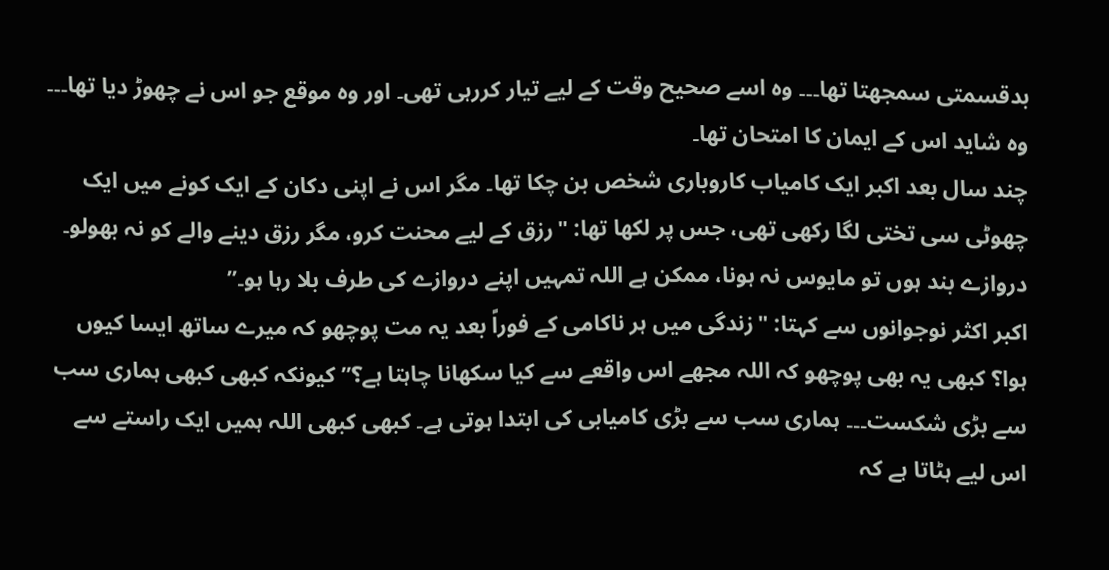بدقسمتی سمجھتا تھا۔۔۔ وہ اسے صحیح وقت کے لیے تیار کررہی تھی۔ اور وہ موقع جو اس نے چھوڑ دیا تھا۔۔۔ وہ شاید اس کے ایمان کا امتحان تھا۔
چند سال بعد اکبر ایک کامیاب کاروباری شخص بن چکا تھا۔ مگر اس نے اپنی دکان کے ایک کونے میں ایک چھوٹی سی تختی لگا رکھی تھی، جس پر لکھا تھا: "رزق کے لیے محنت کرو، مگر رزق دینے والے کو نہ بھولو۔ دروازے بند ہوں تو مایوس نہ ہونا، ممکن ہے اللہ تمہیں اپنے دروازے کی طرف بلا رہا ہو۔”
اکبر اکثر نوجوانوں سے کہتا: "زندگی میں ہر ناکامی کے فوراً بعد یہ مت پوچھو کہ میرے ساتھ ایسا کیوں ہوا؟ کبھی یہ بھی پوچھو کہ اللہ مجھے اس واقعے سے کیا سکھانا چاہتا ہے؟” کیونکہ کبھی کبھی ہماری سب سے بڑی شکست۔۔۔ ہماری سب سے بڑی کامیابی کی ابتدا ہوتی ہے۔ کبھی کبھی اللہ ہمیں ایک راستے سے اس لیے ہٹاتا ہے کہ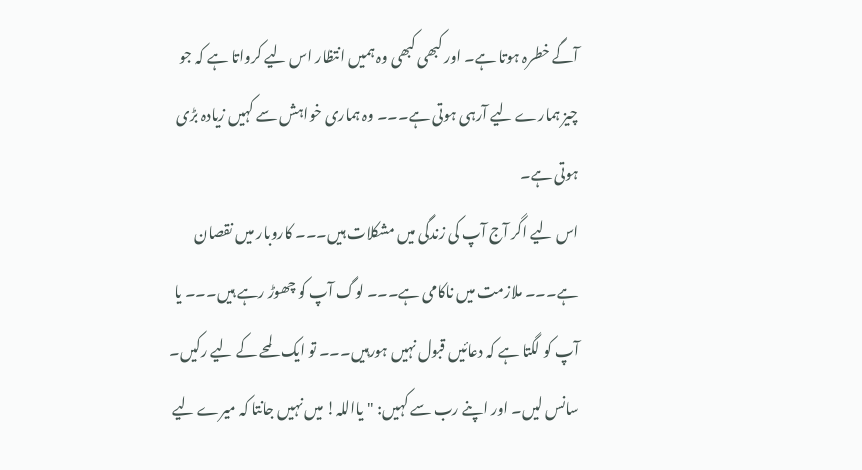آگے خطرہ ہوتا ہے۔ اور کبھی کبھی وہ ہمیں انتظار اس لیے کرواتا ہے کہ جو چیز ہمارے لیے آرہی ہوتی ہے۔۔۔ وہ ہماری خواہش سے کہیں زیادہ بڑی ہوتی ہے۔
اس لیے اگر آج آپ کی زندگی میں مشکلات ہیں۔۔۔ کاروبار میں نقصان ہے۔۔۔ ملازمت میں ناکامی ہے۔۔۔ لوگ آپ کو چھوڑ رہے ہیں۔۔۔ یا آپ کو لگتا ہے کہ دعائیں قبول نہیں ہورہیں۔۔۔ تو ایک لمحے کے لیے رکیں۔ سانس لیں۔ اور اپنے رب سے کہیں: "یااللہ! میں نہیں جانتا کہ میرے لیے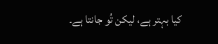کیا بہتر ہے، لیکن تُو جانتا ہے۔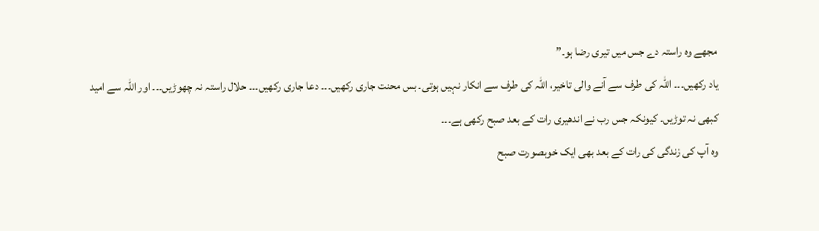مجھے وہ راستہ دے جس میں تیری رضا ہو۔”
یاد رکھیں۔۔۔ اللہ کی طرف سے آنے والی تاخیر، اللہ کی طرف سے انکار نہیں ہوتی۔ بس محنت جاری رکھیں۔۔۔ دعا جاری رکھیں۔۔۔ حلال راستہ نہ چھوڑیں۔۔۔ اور اللہ سے امید کبھی نہ توڑیں۔ کیونکہ جس رب نے اندھیری رات کے بعد صبح رکھی ہے۔۔۔
وہ آپ کی زندگی کی رات کے بعد بھی ایک خوبصورت صبح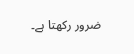ضرور رکھتا ہے۔